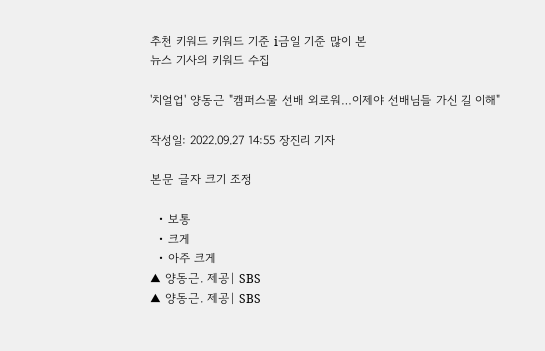추천 키워드 키워드 기준 i금일 기준 많이 본
뉴스 기사의 키워드 수집

'치얼업' 양동근 "캠퍼스물 선배 외로워…이제야 선배님들 가신 길 이해"

작성일: 2022.09.27 14:55 장진리 기자

본문 글자 크기 조정

  • 보통
  • 크게
  • 아주 크게
▲ 양동근. 제공| SBS
▲ 양동근. 제공| SBS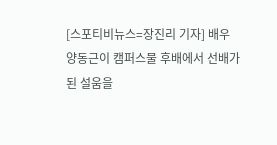[스포티비뉴스=장진리 기자] 배우 양동근이 캠퍼스물 후배에서 선배가 된 설움을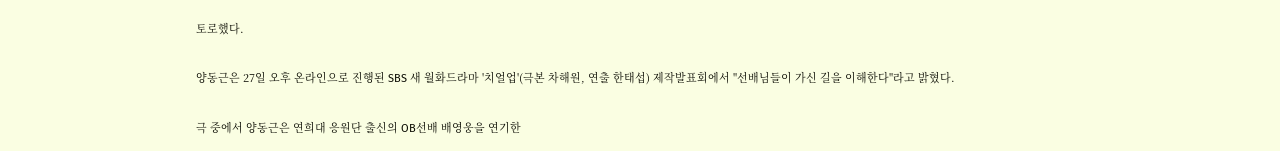토로했다.

양동근은 27일 오후 온라인으로 진행된 SBS 새 월화드라마 '치얼업'(극본 차해원, 연출 한태섭) 제작발표회에서 "선배님들이 가신 길을 이해한다"라고 밝혔다.

극 중에서 양동근은 연희대 응원단 출신의 OB선배 배영웅을 연기한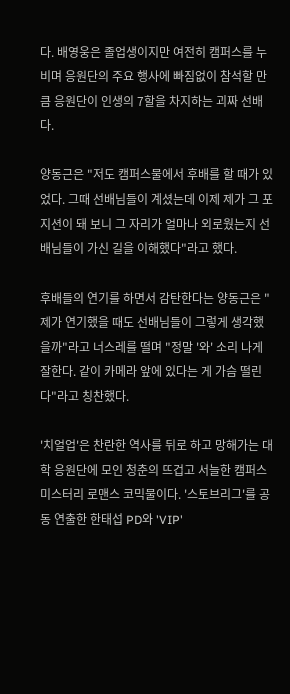다. 배영웅은 졸업생이지만 여전히 캠퍼스를 누비며 응원단의 주요 행사에 빠짐없이 참석할 만큼 응원단이 인생의 7할을 차지하는 괴짜 선배다.

양동근은 "저도 캠퍼스물에서 후배를 할 때가 있었다. 그때 선배님들이 계셨는데 이제 제가 그 포지션이 돼 보니 그 자리가 얼마나 외로웠는지 선배님들이 가신 길을 이해했다"라고 했다.

후배들의 연기를 하면서 감탄한다는 양동근은 "제가 연기했을 때도 선배님들이 그렇게 생각했을까"라고 너스레를 떨며 "정말 '와' 소리 나게 잘한다. 같이 카메라 앞에 있다는 게 가슴 떨린다"라고 칭찬했다.

'치얼업'은 찬란한 역사를 뒤로 하고 망해가는 대학 응원단에 모인 청춘의 뜨겁고 서늘한 캠퍼스 미스터리 로맨스 코믹물이다. '스토브리그'를 공동 연출한 한태섭 PD와 'VIP'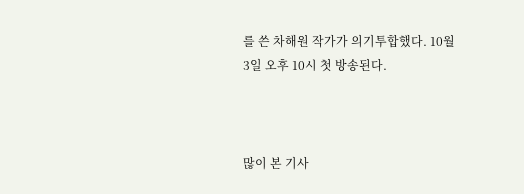를 쓴 차해원 작가가 의기투합했다. 10월 3일 오후 10시 첫 방송된다.



많이 본 기사